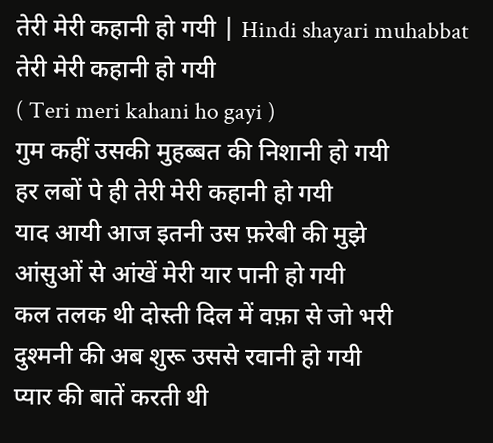तेरी मेरी कहानी हो गयी | Hindi shayari muhabbat
तेरी मेरी कहानी हो गयी
( Teri meri kahani ho gayi )
गुम कहीं उसकी मुहब्बत की निशानी हो गयी
हर लबों पे ही तेरी मेरी कहानी हो गयी
याद आयी आज इतनी उस फ़रेबी की मुझे
आंसुओं से आंखें मेरी यार पानी हो गयी
कल तलक थी दोस्ती दिल में वफ़ा से जो भरी
दुश्मनी की अब शुरू उससे रवानी हो गयी
प्यार की बातें करती थी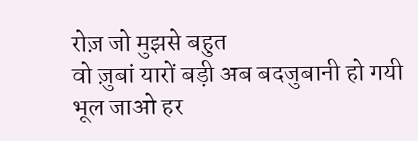रोज़ जो मुझसे बहुत
वो ज़ुबां यारों बड़ी अब बदजुबानी हो गयी
भूल जाओ हर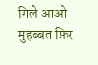गिले आओ मुहब्बत फ़िर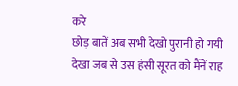करे
छोड़ बातें अब सभी देखो पुरानी हो गयी
देखा जब से उस हंसी सूरत को मैंनें राह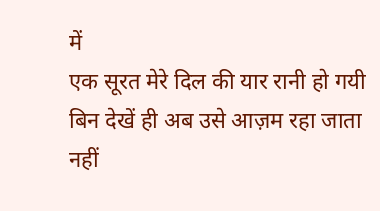में
एक सूरत मेरे दिल की यार रानी हो गयी
बिन देखें ही अब उसे आज़म रहा जाता नहीं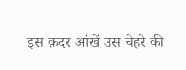इस क़दर आंखें उस चेहरे की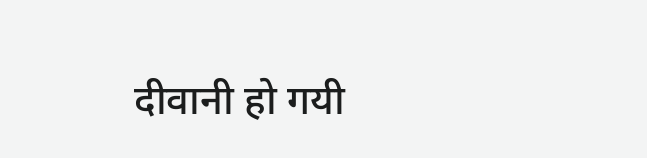दीवानी हो गयी